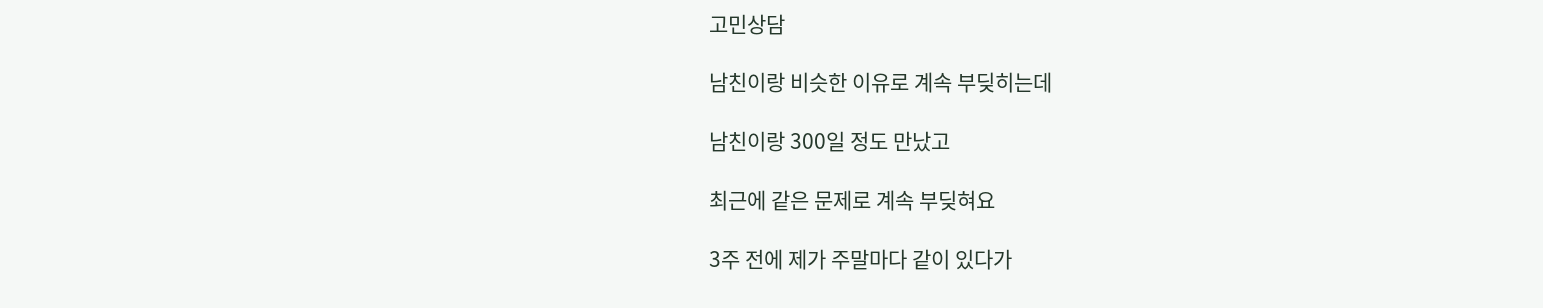고민상담

남친이랑 비슷한 이유로 계속 부딪히는데

남친이랑 300일 정도 만났고

최근에 같은 문제로 계속 부딪혀요

3주 전에 제가 주말마다 같이 있다가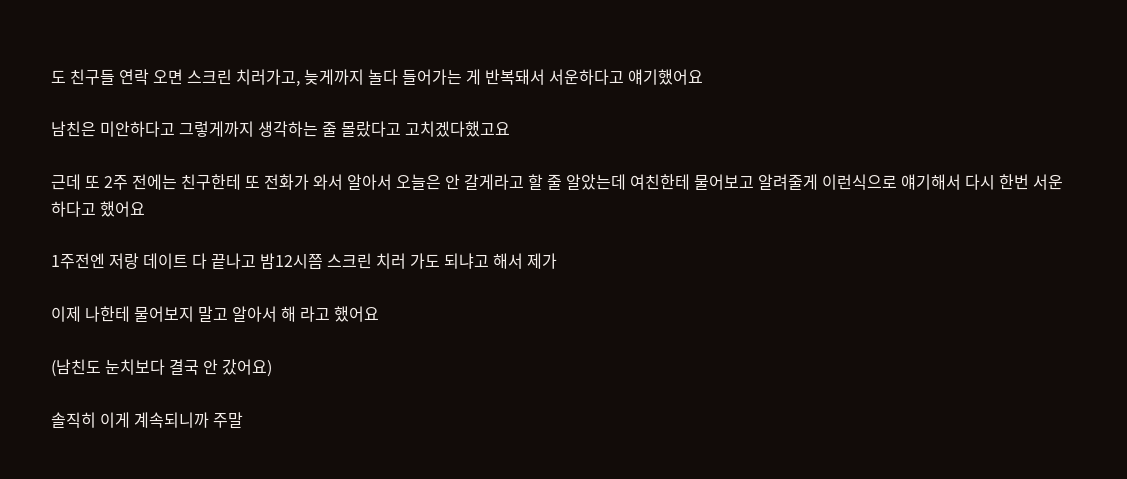도 친구들 연락 오면 스크린 치러가고, 늦게까지 놀다 들어가는 게 반복돼서 서운하다고 얘기했어요

남친은 미안하다고 그렇게까지 생각하는 줄 몰랐다고 고치겠다했고요

근데 또 2주 전에는 친구한테 또 전화가 와서 알아서 오늘은 안 갈게라고 할 줄 알았는데 여친한테 물어보고 알려줄게 이런식으로 얘기해서 다시 한번 서운하다고 했어요

1주전엔 저랑 데이트 다 끝나고 밤12시쯤 스크린 치러 가도 되냐고 해서 제가

이제 나한테 물어보지 말고 알아서 해 라고 했어요

(남친도 눈치보다 결국 안 갔어요)

솔직히 이게 계속되니까 주말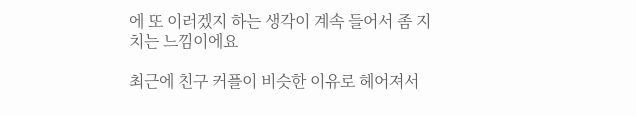에 또 이러겠지 하는 생각이 계속 들어서 좀 지치는 느낌이에요

최근에 친구 커플이 비슷한 이유로 헤어져서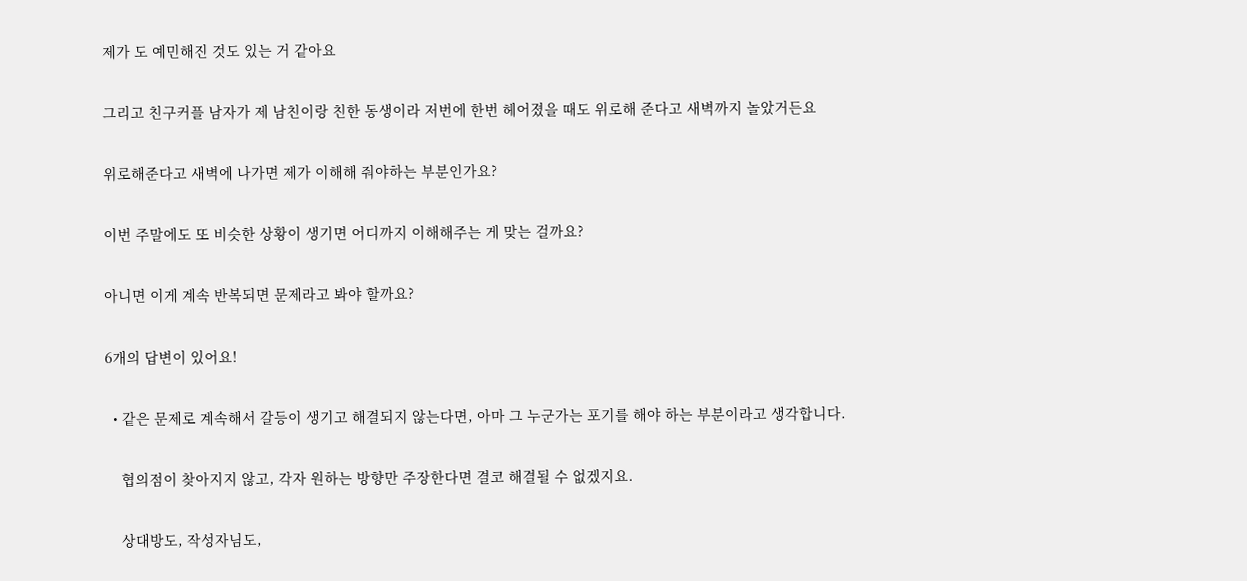제가 도 예민해진 것도 있는 거 같아요

그리고 친구커플 남자가 제 남친이랑 친한 동생이라 저번에 한번 헤어졌을 때도 위로해 준다고 새벽까지 놀았거든요

위로해준다고 새벽에 나가면 제가 이해해 줘야하는 부분인가요?

이번 주말에도 또 비슷한 상황이 생기면 어디까지 이해해주는 게 맞는 걸까요?

아니면 이게 계속 반복되면 문제라고 봐야 할까요?

6개의 답변이 있어요!

  • 같은 문제로 계속해서 갈등이 생기고 해결되지 않는다면, 아마 그 누군가는 포기를 해야 하는 부분이라고 생각합니다.

    협의점이 찾아지지 않고, 각자 원하는 방향만 주장한다면 결코 해결될 수 없겠지요.

    상대방도, 작성자님도,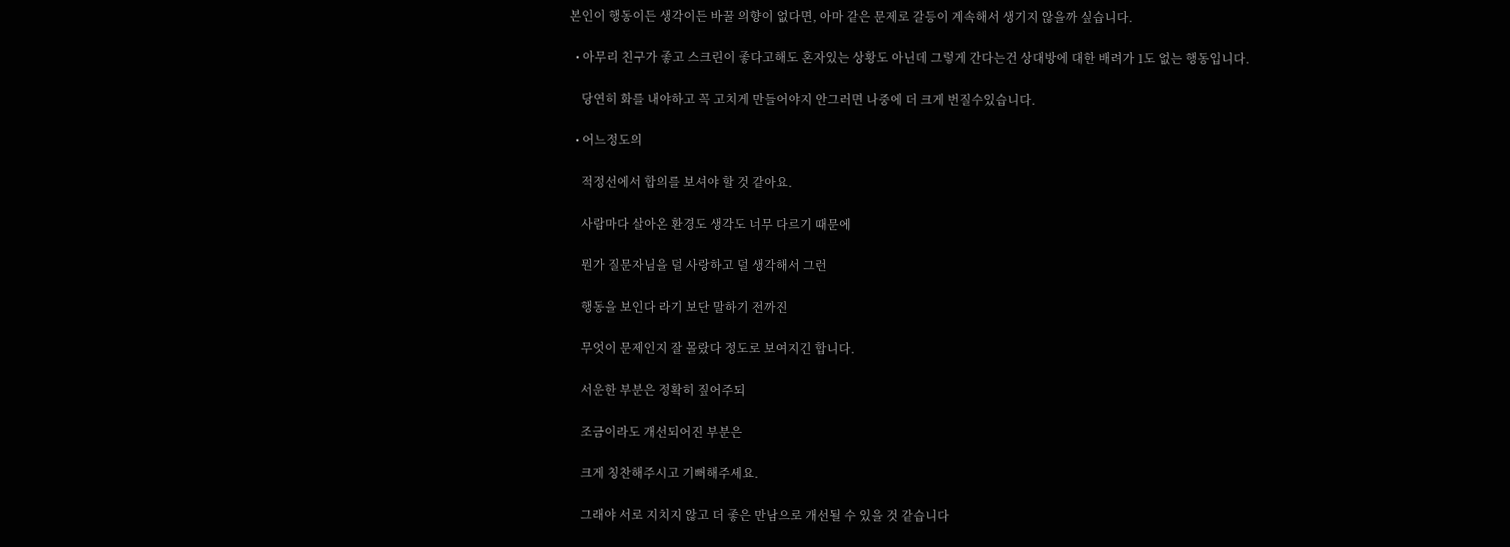본인이 행동이든 생각이든 바꿀 의향이 없다면, 아마 같은 문제로 갈등이 계속해서 생기지 않을까 싶습니다.

  • 아무리 친구가 좋고 스크린이 좋다고해도 혼자있는 상황도 아닌데 그렇게 간다는건 상대방에 대한 배려가 1도 없는 행동입니다.

    당연히 화를 내야하고 꼭 고치게 만들어야지 안그러면 나중에 더 크게 번질수있습니다.

  • 어느정도의

    적정선에서 합의를 보셔야 할 것 같아요.

    사람마다 살아온 환경도 생각도 너무 다르기 때문에

    뭔가 질문자님을 덜 사랑하고 덜 생각해서 그런

    행동을 보인다 라기 보단 말하기 전까진

    무엇이 문제인지 잘 몰랐다 정도로 보여지긴 합니다.

    서운한 부분은 정확히 짚어주되

    조금이라도 개선되어진 부분은

    크게 칭찬해주시고 기뻐해주세요.

    그래야 서로 지치지 않고 더 좋은 만남으로 개선될 수 있을 것 같습니다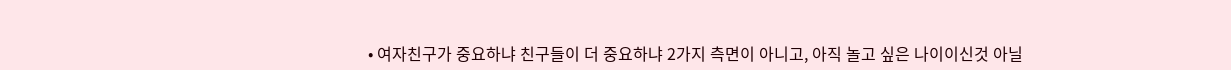• 여자친구가 중요하냐 친구들이 더 중요하냐 2가지 측면이 아니고, 아직 놀고 싶은 나이이신것 아닐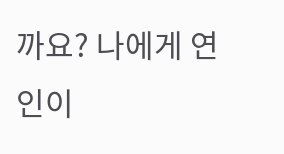까요? 나에게 연인이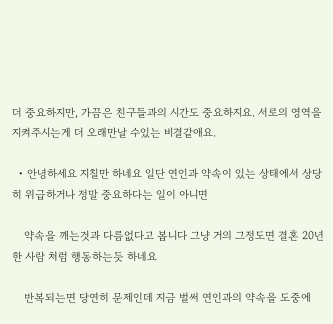더 중요하지만, 가끔은 친구들과의 시간도 중요하지요. 서로의 영역을 지켜주시는게 더 오래만날 수있는 비결같애요.

  • 안녕하세요 지칠만 하네요 일단 연인과 약속이 있는 상태에서 상당히 위급하거나 정말 중요하다는 일이 아니면

    약속을 깨는것과 다름없다고 봅니다 그냥 거의 그정도면 결혼 20년 한 사람 처럼 행동하는듯 하네요

    반복되는면 당연히 문제인데 지금 벌써 연인과의 약속을 도중에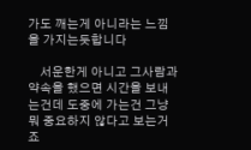가도 깨는게 아니라는 느낌을 가지는듯합니다

    서운한게 아니고 그사람과 약속을 했으면 시간을 보내는건데 도중에 가는건 그냥뭐 중요하지 않다고 보는거죠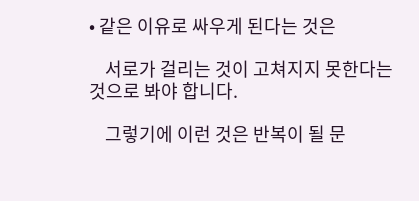• 같은 이유로 싸우게 된다는 것은

    서로가 걸리는 것이 고쳐지지 못한다는 것으로 봐야 합니다.

    그렇기에 이런 것은 반복이 될 문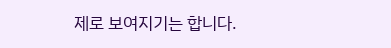제로 보여지기는 합니다.